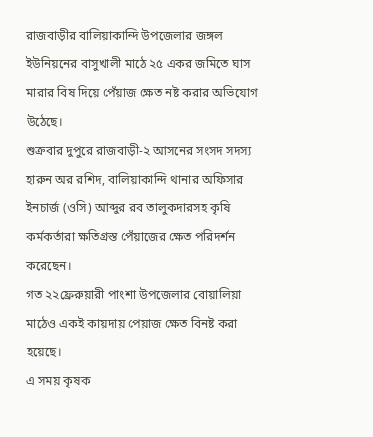রাজবাড়ীর বালিয়াকান্দি উপজেলার জঙ্গল ইউনিয়নের বাসুখালী মাঠে ২৫ একর জমিতে ঘাস মারার বিষ দিয়ে পেঁয়াজ ক্ষেত নষ্ট করার অভিযোগ উঠেছে।
শুক্রবার দুপুরে রাজবাড়ী-২ আসনের সংসদ সদস্য হারুন অর রশিদ, বালিয়াকান্দি থানার অফিসার ইনচার্জ (ওসি) আব্দুর রব তালুকদারসহ কৃষি কর্মকর্তারা ক্ষতিগ্রস্ত পেঁয়াজের ক্ষেত পরিদর্শন করেছেন।
গত ২২ফ্রেরুয়ারী পাংশা উপজেলার বোয়ালিয়া মাঠেও একই কায়দায় পেয়াজ ক্ষেত বিনষ্ট করা হয়েছে।
এ সময় কৃষক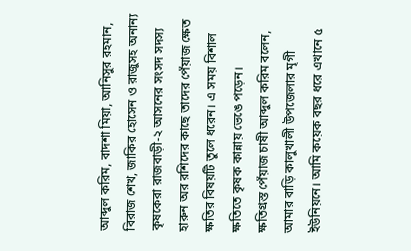আব্দুল করিম, বাদশা মিয়া, আনিসুর রহমান, বিরাজ শেখ, জাকির হোসেন ও রাজুসহ অনান্য কৃষকেরা রাজবাড়ী-২ আসনের সংসদ সদস্য হারুন অর রশিদের কাছে তাদের পেঁয়াজ ক্ষেত ক্ষতির বিষয়টি তুলে ধরেন। এ সময় বিশাল ক্ষতিতে কৃষক কান্নায় ভেঙে পড়েন।
ক্ষতিগ্রস্ত পেঁয়াজ চাষী আব্দুল করিম বলেন, আমার বাড়ি কালুখালী উপজেলার মৃগী ইউনিয়নে। আমি কয়েক বছর ধরে এখানে ৫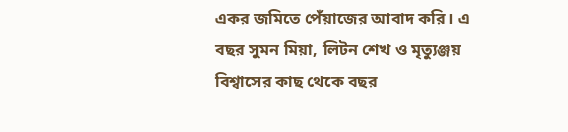একর জমিতে পেঁয়াজের আবাদ করি। এ বছর সুমন মিয়া, লিটন শেখ ও মৃত্যুঞ্জয় বিশ্বাসের কাছ থেকে বছর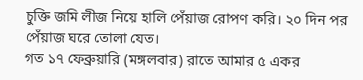চুক্তি জমি লীজ নিয়ে হালি পেঁয়াজ রোপণ করি। ২০ দিন পর পেঁয়াজ ঘরে তোলা যেত।
গত ১৭ ফেব্রুয়ারি (মঙ্গলবার) রাতে আমার ৫ একর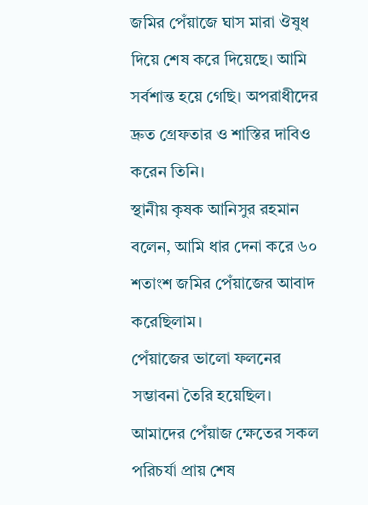জমির পেঁয়াজে ঘাস মারা ঔষুধ দিয়ে শেষ করে দিয়েছে। আমি সর্বশান্ত হয়ে গেছি। অপরাধীদের দ্রুত গ্রেফতার ও শাস্তির দাবিও করেন তিনি।
স্থানীয় কৃষক আনিসুর রহমান বলেন, আমি ধার দেনা করে ৬০ শতাংশ জমির পেঁয়াজের আবাদ করেছিলাম।
পেঁয়াজের ভালো ফলনের সম্ভাবনা তৈরি হয়েছিল। আমাদের পেঁয়াজ ক্ষেতের সকল পরিচর্যা প্রায় শেষ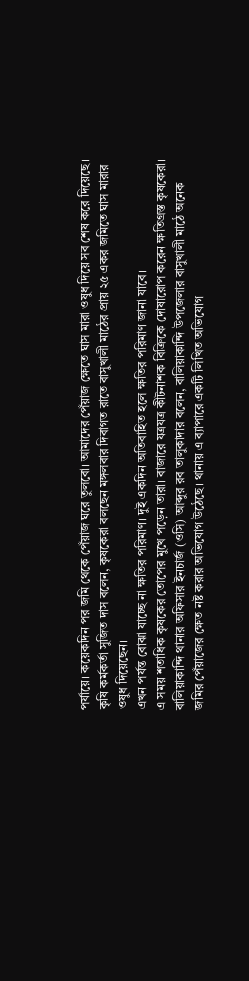পর্যায়ে। কয়েকদিন পর জমি থেকে পেঁয়াজ ঘরে তুলবো। আমাদের পেঁয়াজ ক্ষেতে ঘাস মারা ওষুধ দিয়ে সব শেষ করে দিয়েছে।
কৃষি কর্মকর্তা সুজিত দাস বলেন, কৃষকেরা বলছেন মঙ্গলবার দিবাগত রাতে বাসুখালী মাঠের প্রায় ২৫ একর জমিতে ঘাস মারার ওষুধ দিয়েছেন।
এখন পর্যন্ত বোঝা যাচ্ছে না ক্ষতির পরিমাণ। দুই একদিন অতিবাহিত হলে ক্ষতির পরিমাণ জানা যাবে।
এ সময় শতাধিক কৃষকের তোপের মুখে পড়েন তারা। বাজারে যত্রযত্র কীটনাশক বিক্রিকে দোষারোপ করেন ক্ষতিগ্রস্ত কৃষকেরা।
বালিয়াকান্দি থানার অফিসার ইনচার্জ (ওসি) আব্দুর রব তালুকাদার বলেন, বালিয়াকান্দি উপজেলার বাসুখালী মাঠে অনেক জমির পেঁয়াজের ক্ষেত নষ্ট করার অভিযোগ উঠেছে। থানায় এ ব্যাপারে একটি লিখিত অভিযোগ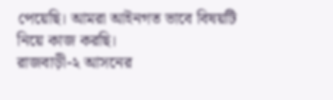পেয়েছি। আমরা আইনগত ভাবে বিষয়টি নিয়ে কাজ করছি।
রাজবাড়ী-২ আসনের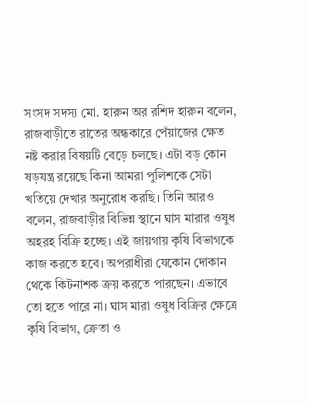সংসদ সদস্য মো. হারুন অর রশিদ হারুন বলেন, রাজবাড়ীতে রাতের অন্ধকারে পেঁয়াজের ক্ষেত নষ্ট করার বিষয়টি বেড়ে চলছে। এটা বড় কোন ষড়যন্ত্র রয়েছে কিনা আমরা পুলিশকে সেটা খতিয়ে দেখার অনুরোধ করছি। তিনি আরও বলেন, রাজবাড়ীর বিভিন্ন স্থানে ঘাস মারার ওষুধ অহরহ বিক্রি হচ্ছে। এই জায়গায় কৃষি বিভাগকে কাজ করতে হবে। অপরাধীরা যেকোন দোকান থেকে কিটনাশক ক্রয় করতে পারছেন। এভাবে তো হতে পারে না। ঘাস মারা ওষুধ বিক্রির ক্ষেত্রে কৃষি বিভাগ, ক্রেতা ও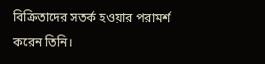বিক্রিতাদের সতর্ক হওয়ার পরামর্শ করেন তিনি।